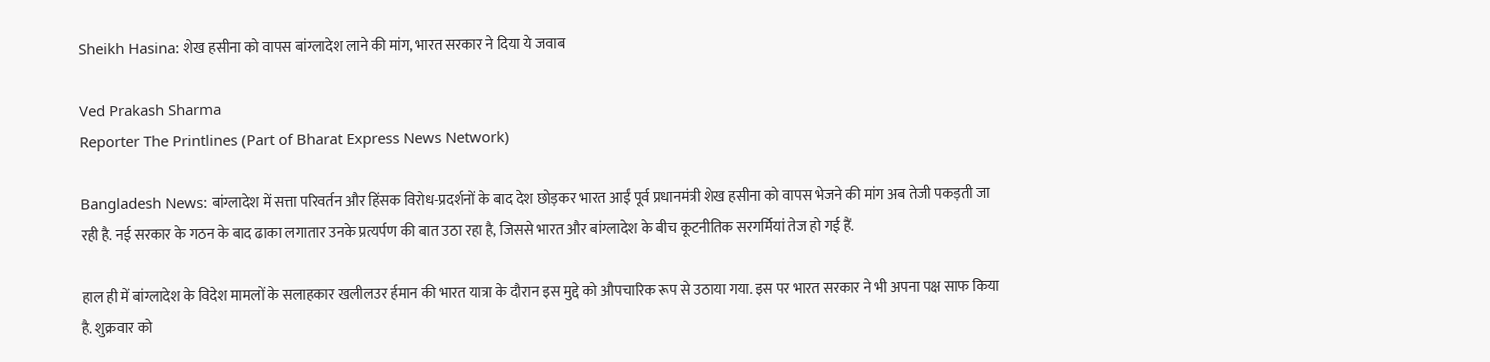Sheikh Hasina: शेख हसीना को वापस बांग्लादेश लाने की मांग, भारत सरकार ने दिया ये जवाब

Ved Prakash Sharma
Reporter The Printlines (Part of Bharat Express News Network)

Bangladesh News: बांग्लादेश में सत्ता परिवर्तन और हिंसक विरोध-प्रदर्शनों के बाद देश छोड़कर भारत आईं पूर्व प्रधानमंत्री शेख हसीना को वापस भेजने की मांग अब तेजी पकड़ती जा रही है. नई सरकार के गठन के बाद ढाका लगातार उनके प्रत्यर्पण की बात उठा रहा है, जिससे भारत और बांग्लादेश के बीच कूटनीतिक सरगर्मियां तेज हो गई हैं.

हाल ही में बांग्लादेश के विदेश मामलों के सलाहकार खलीलउर र्हमान की भारत यात्रा के दौरान इस मुद्दे को औपचारिक रूप से उठाया गया. इस पर भारत सरकार ने भी अपना पक्ष साफ किया है. शुक्रवार को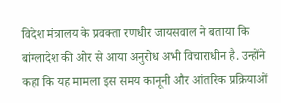विदेश मंत्रालय के प्रवक्ता रणधीर जायसवाल ने बताया कि बांग्लादेश की ओर से आया अनुरोध अभी विचाराधीन है. उन्होंने कहा कि यह मामला इस समय कानूनी और आंतरिक प्रक्रियाओं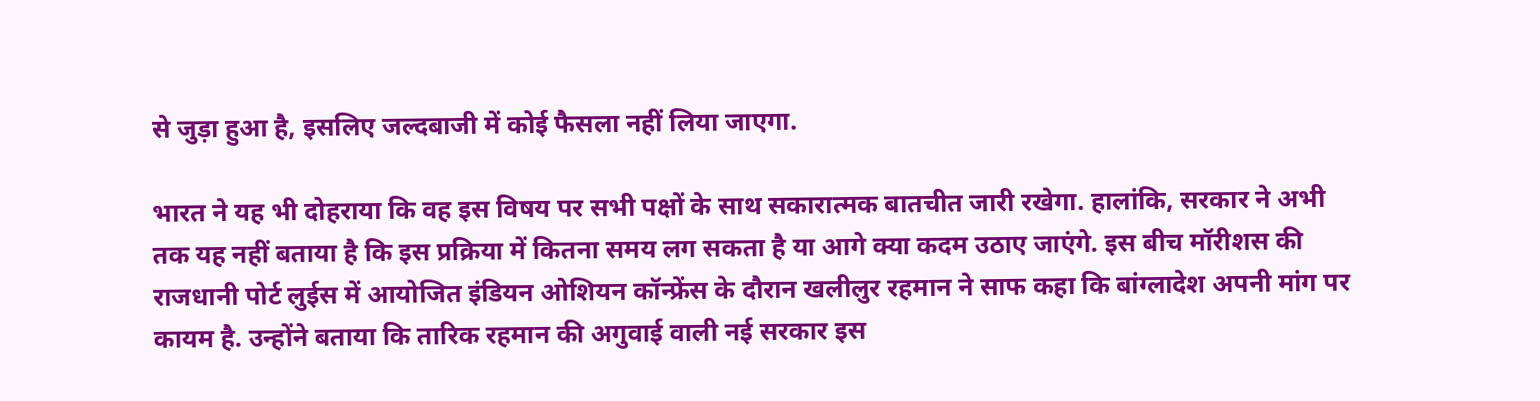से जुड़ा हुआ है, इसलिए जल्दबाजी में कोई फैसला नहीं लिया जाएगा.

भारत ने यह भी दोहराया कि वह इस विषय पर सभी पक्षों के साथ सकारात्मक बातचीत जारी रखेगा. हालांकि, सरकार ने अभी तक यह नहीं बताया है कि इस प्रक्रिया में कितना समय लग सकता है या आगे क्या कदम उठाए जाएंगे. इस बीच मॉरीशस की राजधानी पोर्ट लुईस में आयोजित इंडियन ओशियन कॉन्फ्रेंस के दौरान खलीलुर रहमान ने साफ कहा कि बांग्लादेश अपनी मांग पर कायम है. उन्होंने बताया कि तारिक रहमान की अगुवाई वाली नई सरकार इस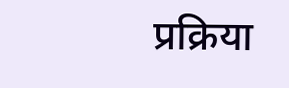प्रक्रिया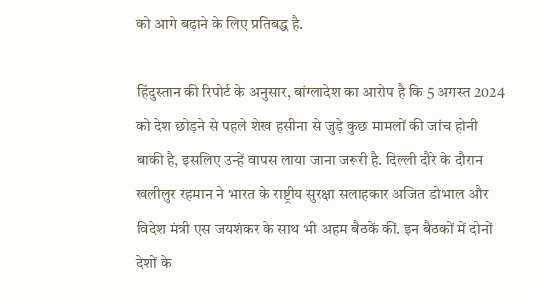को आगे बढ़ाने के लिए प्रतिबद्ध है.

हिंदुस्तान की रिपोर्ट के अनुसार, बांग्लादेश का आरोप है कि 5 अगस्त 2024 को देश छोड़ने से पहले शेख हसीना से जुड़े कुछ मामलों की जांच होनी बाकी है, इसलिए उन्हें वापस लाया जाना जरूरी है. दिल्ली दौरे के दौरान खलीलुर रहमान ने भारत के राष्ट्रीय सुरक्षा सलाहकार अजित डोभाल और विदेश मंत्री एस जयशंकर के साथ भी अहम बैठकें कीं. इन बैठकों में दोनों देशों के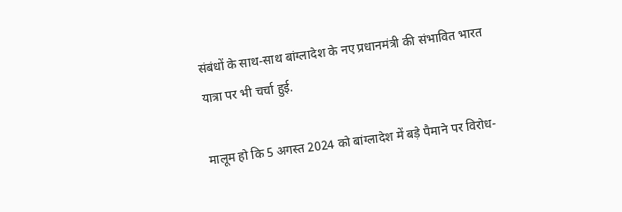संबंधों के साथ-साथ बांग्लादेश के नए प्रधानमंत्री की संभावित भारत यात्रा पर भी चर्चा हुई.

मालूम हो कि 5 अगस्त 2024 को बांग्लादेश में बड़े पैमाने पर विरोध-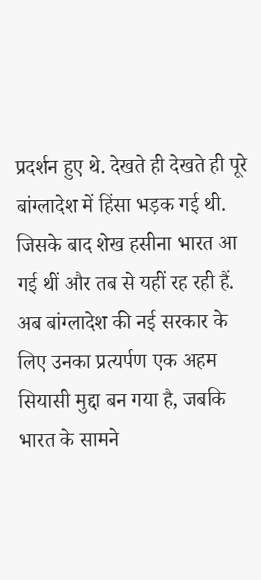प्रदर्शन हुए थे. देखते ही देखते ही पूरे बांग्लादेश में हिंसा भड़क गई थी. जिसके बाद शेख हसीना भारत आ गई थीं और तब से यहीं रह रही हैं. अब बांग्लादेश की नई सरकार के लिए उनका प्रत्यर्पण एक अहम सियासी मुद्दा बन गया है, जबकि भारत के सामने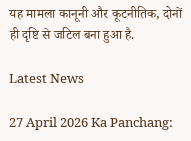यह मामला कानूनी और कूटनीतिक, दोनों ही दृष्टि से जटिल बना हुआ है.

Latest News

27 April 2026 Ka Panchang: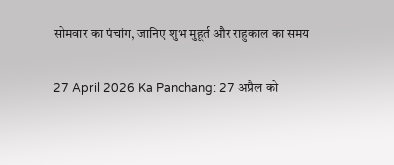सोमवार का पंचांग, जानिए शुभ मुहूर्त और राहुकाल का समय

27 April 2026 Ka Panchang: 27 अप्रैल को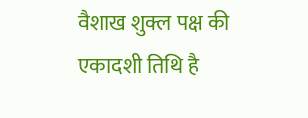वैशाख शुक्ल पक्ष की एकादशी तिथि है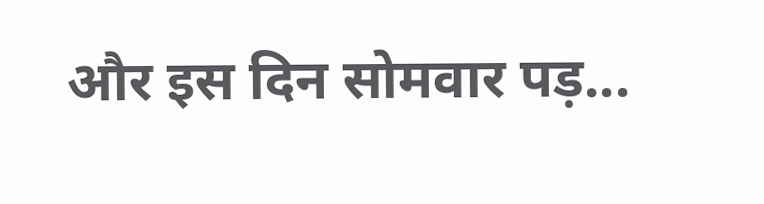और इस दिन सोमवार पड़...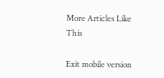More Articles Like This

Exit mobile version